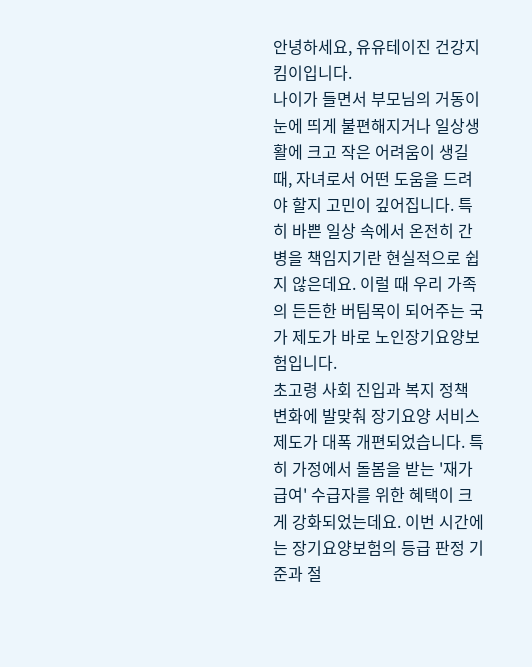안녕하세요, 유유테이진 건강지킴이입니다.
나이가 들면서 부모님의 거동이 눈에 띄게 불편해지거나 일상생활에 크고 작은 어려움이 생길 때, 자녀로서 어떤 도움을 드려야 할지 고민이 깊어집니다. 특히 바쁜 일상 속에서 온전히 간병을 책임지기란 현실적으로 쉽지 않은데요. 이럴 때 우리 가족의 든든한 버팀목이 되어주는 국가 제도가 바로 노인장기요양보험입니다.
초고령 사회 진입과 복지 정책 변화에 발맞춰 장기요양 서비스 제도가 대폭 개편되었습니다. 특히 가정에서 돌봄을 받는 '재가급여' 수급자를 위한 혜택이 크게 강화되었는데요. 이번 시간에는 장기요양보험의 등급 판정 기준과 절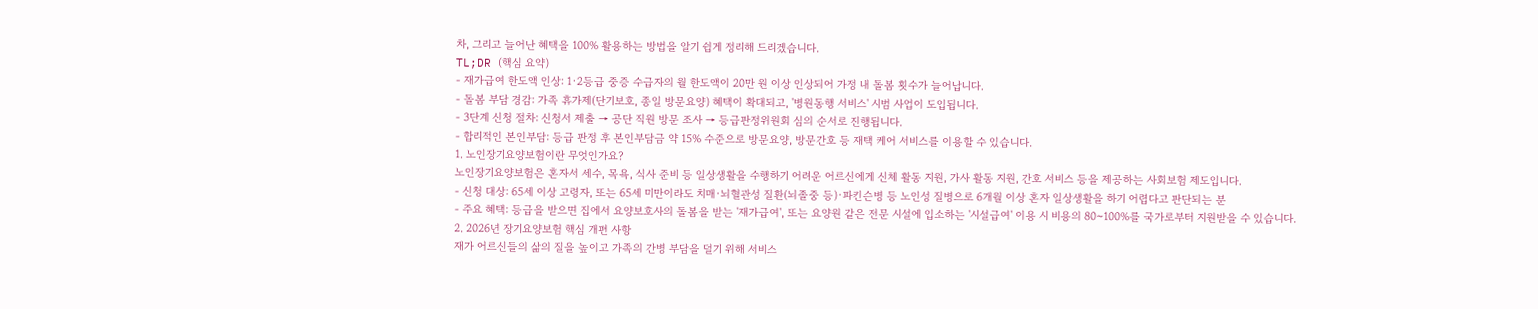차, 그리고 늘어난 혜택을 100% 활용하는 방법을 알기 쉽게 정리해 드리겠습니다.
TL;DR (핵심 요약)
- 재가급여 한도액 인상: 1·2등급 중증 수급자의 월 한도액이 20만 원 이상 인상되어 가정 내 돌봄 횟수가 늘어납니다.
- 돌봄 부담 경감: 가족 휴가제(단기보호, 종일 방문요양) 혜택이 확대되고, '병원동행 서비스' 시범 사업이 도입됩니다.
- 3단계 신청 절차: 신청서 제출 → 공단 직원 방문 조사 → 등급판정위원회 심의 순서로 진행됩니다.
- 합리적인 본인부담: 등급 판정 후 본인부담금 약 15% 수준으로 방문요양, 방문간호 등 재택 케어 서비스를 이용할 수 있습니다.
1. 노인장기요양보험이란 무엇인가요?
노인장기요양보험은 혼자서 세수, 목욕, 식사 준비 등 일상생활을 수행하기 어려운 어르신에게 신체 활동 지원, 가사 활동 지원, 간호 서비스 등을 제공하는 사회보험 제도입니다.
- 신청 대상: 65세 이상 고령자, 또는 65세 미만이라도 치매·뇌혈관성 질환(뇌졸중 등)·파킨슨병 등 노인성 질병으로 6개월 이상 혼자 일상생활을 하기 어렵다고 판단되는 분
- 주요 혜택: 등급을 받으면 집에서 요양보호사의 돌봄을 받는 '재가급여', 또는 요양원 같은 전문 시설에 입소하는 '시설급여' 이용 시 비용의 80~100%를 국가로부터 지원받을 수 있습니다.
2. 2026년 장기요양보험 핵심 개편 사항
재가 어르신들의 삶의 질을 높이고 가족의 간병 부담을 덜기 위해 서비스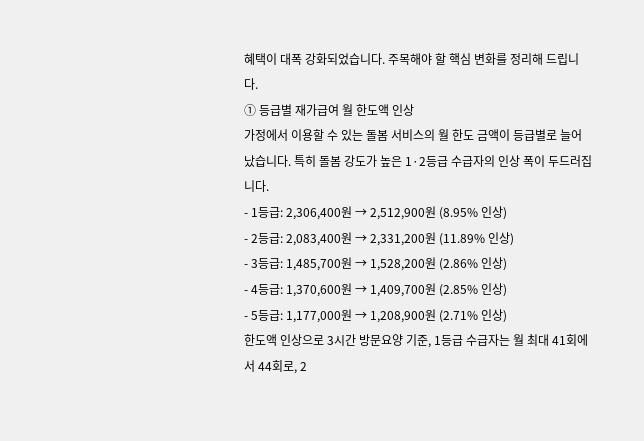혜택이 대폭 강화되었습니다. 주목해야 할 핵심 변화를 정리해 드립니다.
① 등급별 재가급여 월 한도액 인상
가정에서 이용할 수 있는 돌봄 서비스의 월 한도 금액이 등급별로 늘어났습니다. 특히 돌봄 강도가 높은 1·2등급 수급자의 인상 폭이 두드러집니다.
- 1등급: 2,306,400원 → 2,512,900원 (8.95% 인상)
- 2등급: 2,083,400원 → 2,331,200원 (11.89% 인상)
- 3등급: 1,485,700원 → 1,528,200원 (2.86% 인상)
- 4등급: 1,370,600원 → 1,409,700원 (2.85% 인상)
- 5등급: 1,177,000원 → 1,208,900원 (2.71% 인상)
한도액 인상으로 3시간 방문요양 기준, 1등급 수급자는 월 최대 41회에서 44회로, 2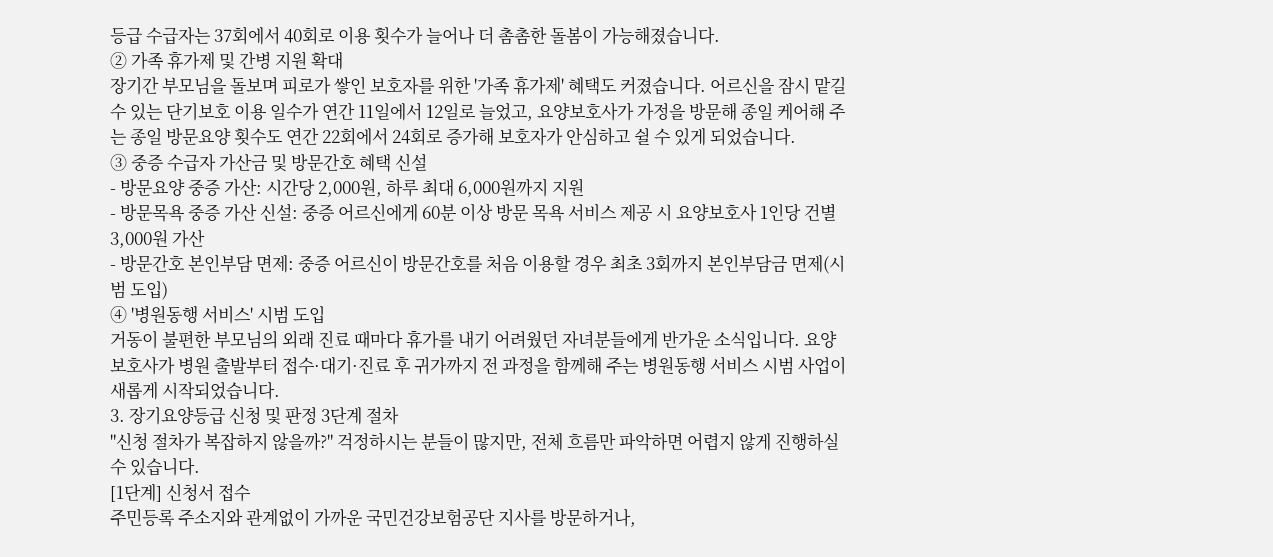등급 수급자는 37회에서 40회로 이용 횟수가 늘어나 더 촘촘한 돌봄이 가능해졌습니다.
② 가족 휴가제 및 간병 지원 확대
장기간 부모님을 돌보며 피로가 쌓인 보호자를 위한 '가족 휴가제' 혜택도 커졌습니다. 어르신을 잠시 맡길 수 있는 단기보호 이용 일수가 연간 11일에서 12일로 늘었고, 요양보호사가 가정을 방문해 종일 케어해 주는 종일 방문요양 횟수도 연간 22회에서 24회로 증가해 보호자가 안심하고 쉴 수 있게 되었습니다.
③ 중증 수급자 가산금 및 방문간호 혜택 신설
- 방문요양 중증 가산: 시간당 2,000원, 하루 최대 6,000원까지 지원
- 방문목욕 중증 가산 신설: 중증 어르신에게 60분 이상 방문 목욕 서비스 제공 시 요양보호사 1인당 건별 3,000원 가산
- 방문간호 본인부담 면제: 중증 어르신이 방문간호를 처음 이용할 경우 최초 3회까지 본인부담금 면제(시범 도입)
④ '병원동행 서비스' 시범 도입
거동이 불편한 부모님의 외래 진료 때마다 휴가를 내기 어려웠던 자녀분들에게 반가운 소식입니다. 요양보호사가 병원 출발부터 접수·대기·진료 후 귀가까지 전 과정을 함께해 주는 병원동행 서비스 시범 사업이 새롭게 시작되었습니다.
3. 장기요양등급 신청 및 판정 3단계 절차
"신청 절차가 복잡하지 않을까?" 걱정하시는 분들이 많지만, 전체 흐름만 파악하면 어렵지 않게 진행하실 수 있습니다.
[1단계] 신청서 접수
주민등록 주소지와 관계없이 가까운 국민건강보험공단 지사를 방문하거나,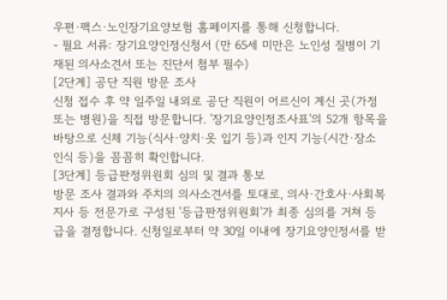우편·팩스·노인장기요양보험 홈페이지를 통해 신청합니다.
- 필요 서류: 장기요양인정신청서 (만 65세 미만은 노인성 질병이 기재된 의사소견서 또는 진단서 첨부 필수)
[2단계] 공단 직원 방문 조사
신청 접수 후 약 일주일 내외로 공단 직원이 어르신이 계신 곳(가정 또는 병원)을 직접 방문합니다. '장기요양인정조사표'의 52개 항목을 바탕으로 신체 기능(식사·양치·옷 입기 등)과 인지 기능(시간·장소 인식 등)을 꼼꼼히 확인합니다.
[3단계] 등급판정위원회 심의 및 결과 통보
방문 조사 결과와 주치의 의사소견서를 토대로, 의사·간호사·사회복지사 등 전문가로 구성된 '등급판정위원회'가 최종 심의를 거쳐 등급을 결정합니다. 신청일로부터 약 30일 이내에 장기요양인정서를 받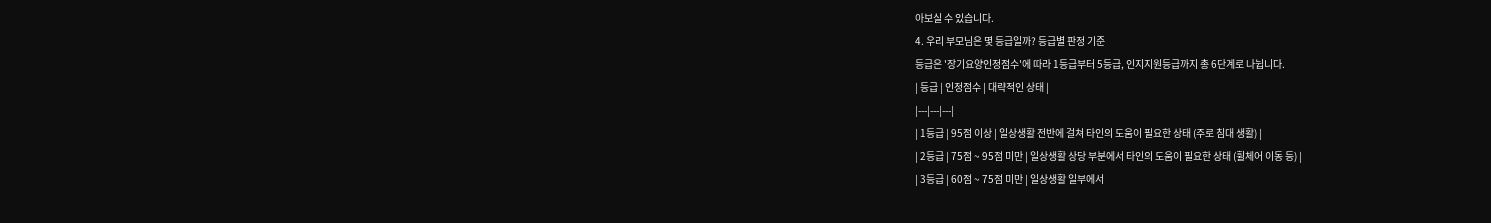아보실 수 있습니다.
4. 우리 부모님은 몇 등급일까? 등급별 판정 기준
등급은 '장기요양인정점수'에 따라 1등급부터 5등급, 인지지원등급까지 총 6단계로 나뉩니다.
| 등급 | 인정점수 | 대략적인 상태 |
|---|---|---|
| 1등급 | 95점 이상 | 일상생활 전반에 걸쳐 타인의 도움이 필요한 상태 (주로 침대 생활) |
| 2등급 | 75점 ~ 95점 미만 | 일상생활 상당 부분에서 타인의 도움이 필요한 상태 (휠체어 이동 등) |
| 3등급 | 60점 ~ 75점 미만 | 일상생활 일부에서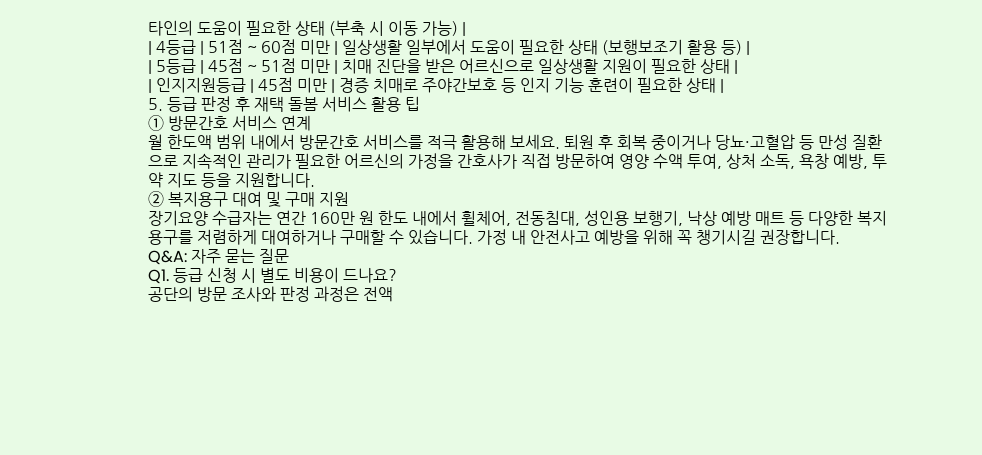타인의 도움이 필요한 상태 (부축 시 이동 가능) |
| 4등급 | 51점 ~ 60점 미만 | 일상생활 일부에서 도움이 필요한 상태 (보행보조기 활용 등) |
| 5등급 | 45점 ~ 51점 미만 | 치매 진단을 받은 어르신으로 일상생활 지원이 필요한 상태 |
| 인지지원등급 | 45점 미만 | 경증 치매로 주야간보호 등 인지 기능 훈련이 필요한 상태 |
5. 등급 판정 후 재택 돌봄 서비스 활용 팁
① 방문간호 서비스 연계
월 한도액 범위 내에서 방문간호 서비스를 적극 활용해 보세요. 퇴원 후 회복 중이거나 당뇨·고혈압 등 만성 질환으로 지속적인 관리가 필요한 어르신의 가정을 간호사가 직접 방문하여 영양 수액 투여, 상처 소독, 욕창 예방, 투약 지도 등을 지원합니다.
② 복지용구 대여 및 구매 지원
장기요양 수급자는 연간 160만 원 한도 내에서 휠체어, 전동침대, 성인용 보행기, 낙상 예방 매트 등 다양한 복지용구를 저렴하게 대여하거나 구매할 수 있습니다. 가정 내 안전사고 예방을 위해 꼭 챙기시길 권장합니다.
Q&A: 자주 묻는 질문
Q1. 등급 신청 시 별도 비용이 드나요?
공단의 방문 조사와 판정 과정은 전액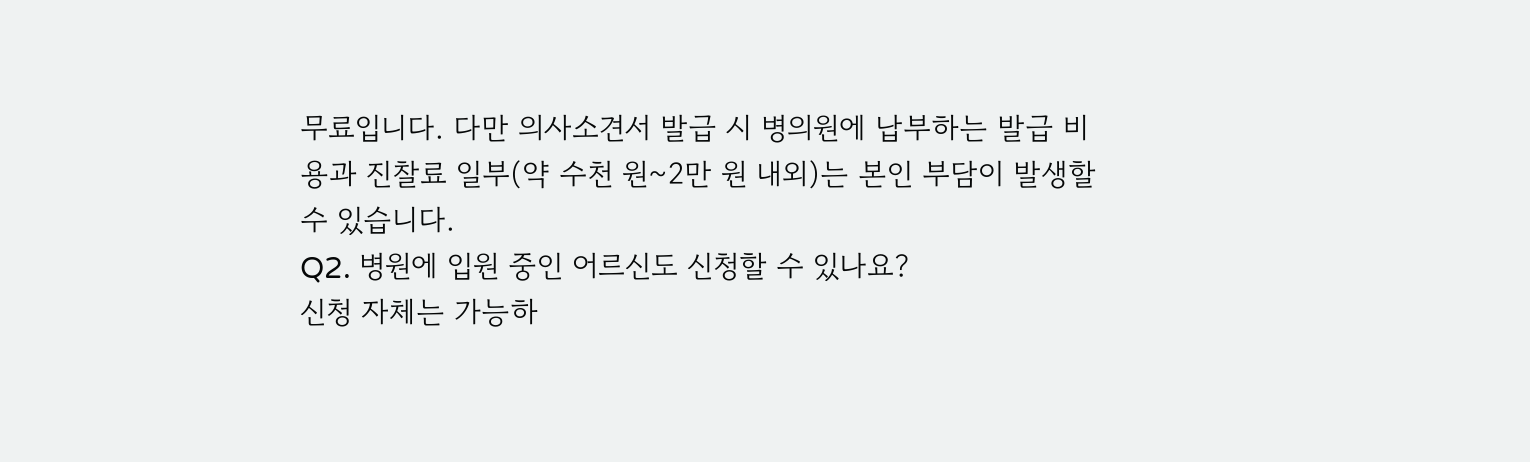무료입니다. 다만 의사소견서 발급 시 병의원에 납부하는 발급 비용과 진찰료 일부(약 수천 원~2만 원 내외)는 본인 부담이 발생할 수 있습니다.
Q2. 병원에 입원 중인 어르신도 신청할 수 있나요?
신청 자체는 가능하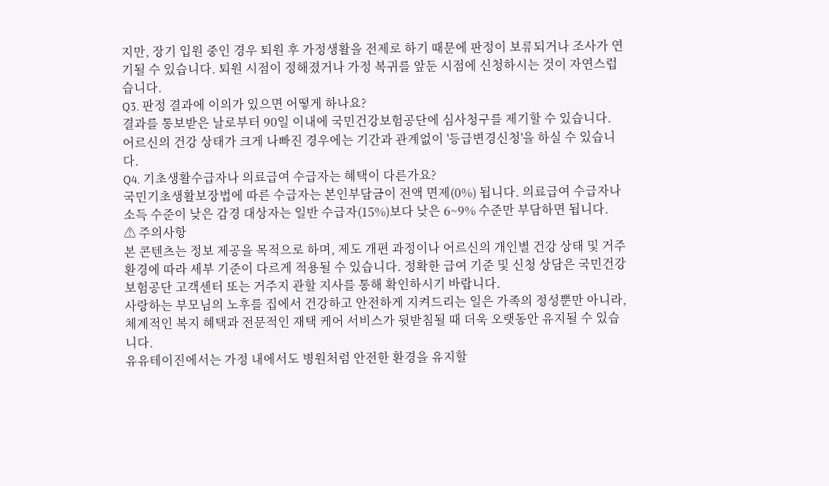지만, 장기 입원 중인 경우 퇴원 후 가정생활을 전제로 하기 때문에 판정이 보류되거나 조사가 연기될 수 있습니다. 퇴원 시점이 정해졌거나 가정 복귀를 앞둔 시점에 신청하시는 것이 자연스럽습니다.
Q3. 판정 결과에 이의가 있으면 어떻게 하나요?
결과를 통보받은 날로부터 90일 이내에 국민건강보험공단에 심사청구를 제기할 수 있습니다. 어르신의 건강 상태가 크게 나빠진 경우에는 기간과 관계없이 '등급변경신청'을 하실 수 있습니다.
Q4. 기초생활수급자나 의료급여 수급자는 혜택이 다른가요?
국민기초생활보장법에 따른 수급자는 본인부담금이 전액 면제(0%) 됩니다. 의료급여 수급자나 소득 수준이 낮은 감경 대상자는 일반 수급자(15%)보다 낮은 6~9% 수준만 부담하면 됩니다.
⚠ 주의사항
본 콘텐츠는 정보 제공을 목적으로 하며, 제도 개편 과정이나 어르신의 개인별 건강 상태 및 거주 환경에 따라 세부 기준이 다르게 적용될 수 있습니다. 정확한 급여 기준 및 신청 상담은 국민건강보험공단 고객센터 또는 거주지 관할 지사를 통해 확인하시기 바랍니다.
사랑하는 부모님의 노후를 집에서 건강하고 안전하게 지켜드리는 일은 가족의 정성뿐만 아니라, 체계적인 복지 혜택과 전문적인 재택 케어 서비스가 뒷받침될 때 더욱 오랫동안 유지될 수 있습니다.
유유테이진에서는 가정 내에서도 병원처럼 안전한 환경을 유지할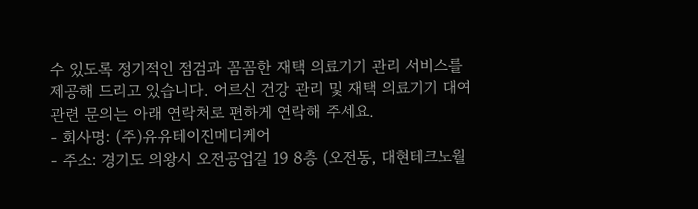수 있도록 정기적인 점검과 꼼꼼한 재택 의료기기 관리 서비스를 제공해 드리고 있습니다. 어르신 건강 관리 및 재택 의료기기 대여 관련 문의는 아래 연락처로 편하게 연락해 주세요.
- 회사명: (주)유유테이진메디케어
- 주소: 경기도 의왕시 오전공업길 19 8층 (오전동, 대현테크노월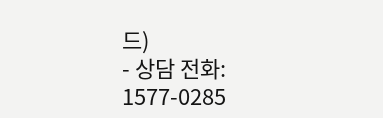드)
- 상담 전화: 1577-0285